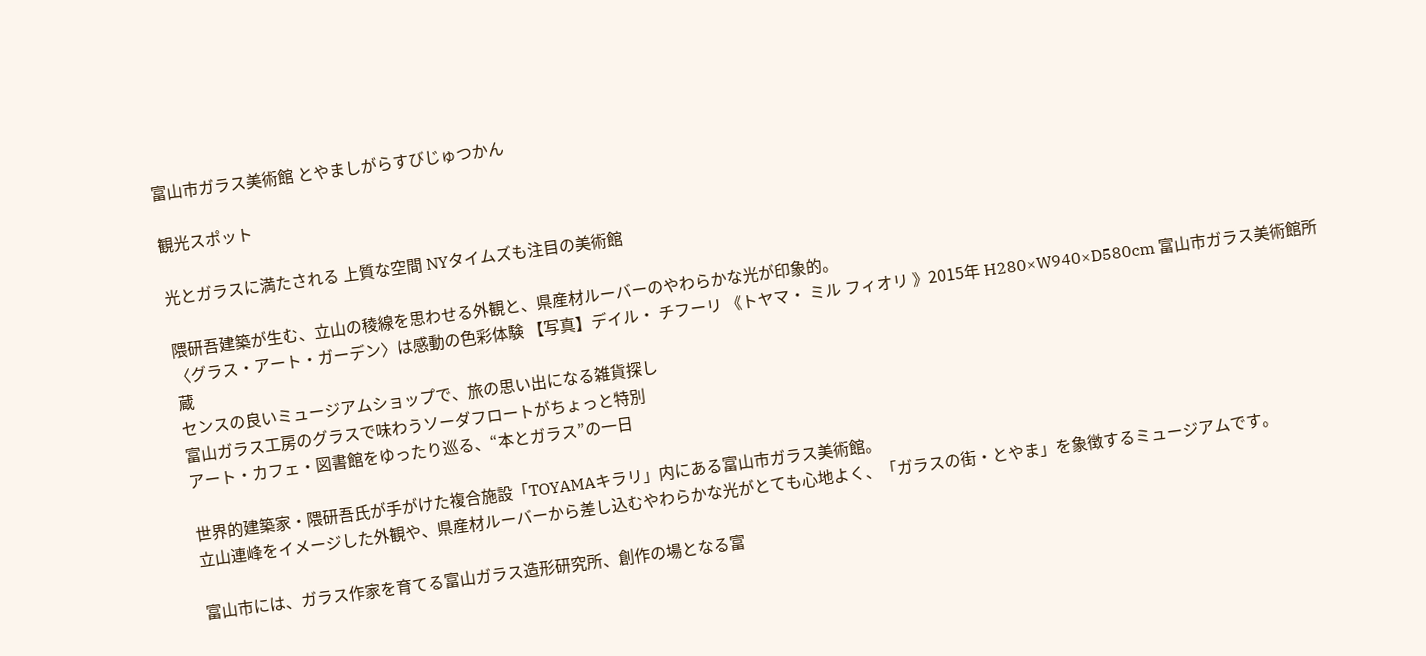富山市ガラス美術館 とやましがらすびじゅつかん

観光スポット

光とガラスに満たされる 上質な空間 NYタイムズも注目の美術館

隈研吾建築が生む、立山の稜線を思わせる外観と、県産材ルーバーのやわらかな光が印象的。
〈グラス・アート・ガーデン〉は感動の色彩体験 【写真】デイル・ チフーリ 《トヤマ・ ミル フィオリ 》2015年 H280×W940×D580cm 富山市ガラス美術館所蔵
センスの良いミュージアムショップで、旅の思い出になる雑貨探し
富山ガラス工房のグラスで味わうソーダフロートがちょっと特別
アート・カフェ・図書館をゆったり巡る、“本とガラス”の一日

世界的建築家・隈研吾氏が手がけた複合施設「TOYAMAキラリ」内にある富山市ガラス美術館。
立山連峰をイメージした外観や、県産材ルーバーから差し込むやわらかな光がとても心地よく、「ガラスの街・とやま」を象徴するミュージアムです。

富山市には、ガラス作家を育てる富山ガラス造形研究所、創作の場となる富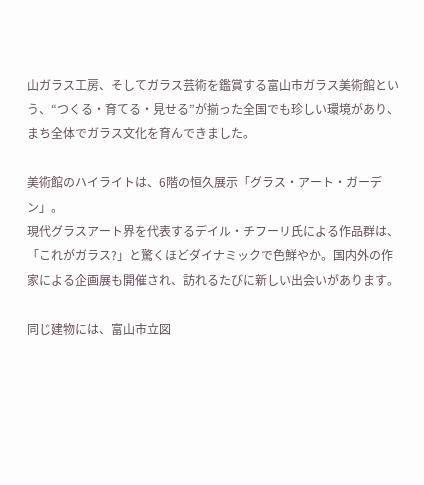山ガラス工房、そしてガラス芸術を鑑賞する富山市ガラス美術館という、“つくる・育てる・見せる”が揃った全国でも珍しい環境があり、まち全体でガラス文化を育んできました。

美術館のハイライトは、6階の恒久展示「グラス・アート・ガーデン」。
現代グラスアート界を代表するデイル・チフーリ氏による作品群は、「これがガラス?」と驚くほどダイナミックで色鮮やか。国内外の作家による企画展も開催され、訪れるたびに新しい出会いがあります。

同じ建物には、富山市立図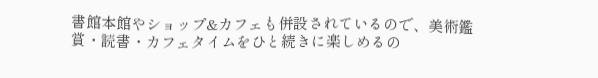書館本館やショップ&カフェも併設されているので、美術鑑賞・読書・カフェタイムをひと続きに楽しめるの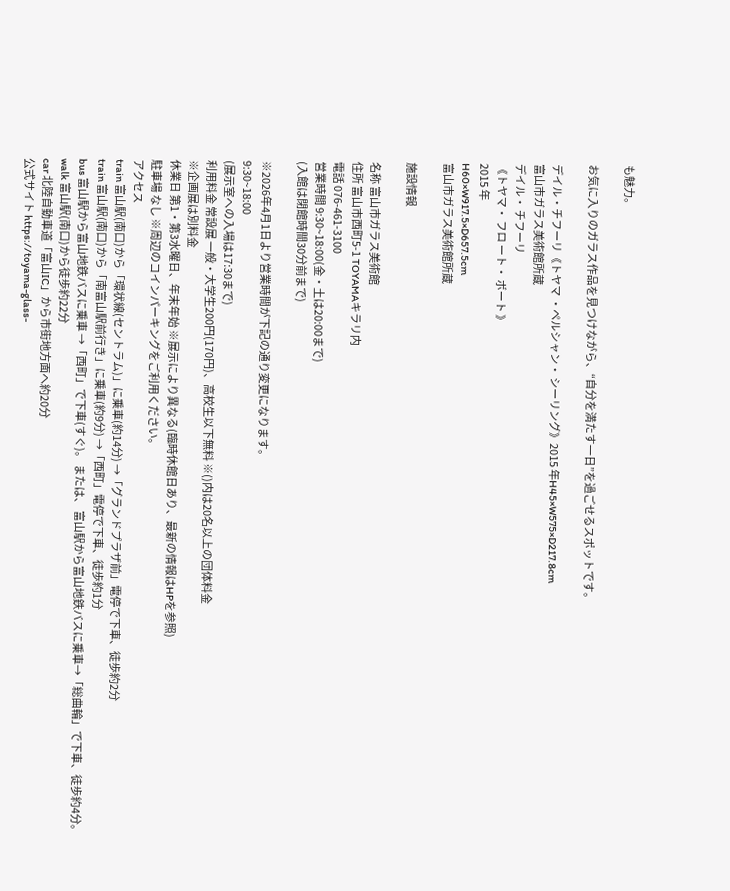も魅力。

お気に入りのガラス作品を見つけながら、“自分を満たす一日”を過ごせるスポットです。

デイル・チフーリ《トヤマ ・ペルシャン・ シーリング》2015 年H45×W575×D217.8cm
富山市ガラス美術館所蔵
デイル・ チフーリ
《トヤマ・ フロ ート・ ボート 》
2015 年
H60×W917.5×D657.5cm
富山市ガラス美術館所蔵

施設情報

名称 富山市ガラス美術館
住所 富山市西町5-1 TOYAMAキラリ内
電話 076-461-3100
営業時間 9:30~18:00(金・土は20:00まで)
(入館は閉館時間30分前まで)

※2026年4月1日より営業時間が下記の通り変更になります。
9:30~18:00
(展示室への入場は17:30まで)
利用料金 常設展 一般・大学生200円(170円)、高校生以下無料 ※()内は20名以上の団体料金
※企画展は別料金
休業日 第1・第3水曜日、年末年始 ※展示により異なる(臨時休館日あり、最新の情報はHPを参照)
駐車場 なし ※周辺のコインパーキングをご利用ください。
アクセス
train 富山駅(南口)から「環状線(セントラム)」に乗車(約14分) →「グランドプラザ前」電停で下車、徒歩約2分
train 富山駅(南口)から「南富山駅前行き」に乗車(約9分) →「西町」電停で下車、徒歩約1分
bus 富山駅から富山地鉄バスに乗車 →「西町」で下車(すぐ)。 または、 富山駅から富山地鉄バスに乗車→「総曲輪」で下車、徒歩約4分。
walk 富山駅(南口)から徒歩約22分
car 北陸自動車道「富山IC」から市街地方面へ約20分
公式サイト https://toyama-glass-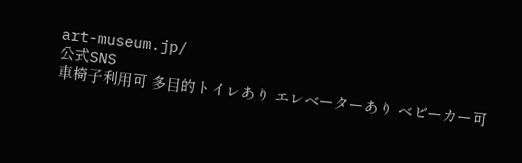art-museum.jp/
公式SNS
⾞椅⼦利⽤可 多⽬的トイレあり エレベーターあり ベビーカー可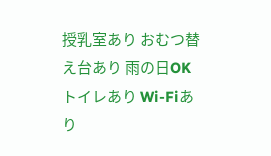授乳室あり おむつ替え台あり ⾬の⽇OK トイレあり Wi-Fiあり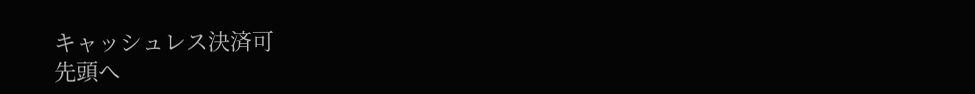キャッシュレス決済可
先頭へ